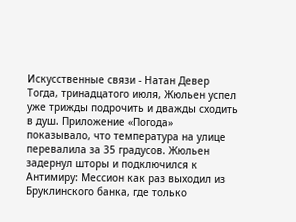Искусственные связи - Натан Девер
Тогда, тринадцатого июля, Жюльен успел уже трижды подрочить и дважды сходить в душ. Приложение «Погода» показывало, что температура на улице перевалила за 35 градусов. Жюльен задернул шторы и подключился к Антимиру: Мессион как раз выходил из Бруклинского банка, где только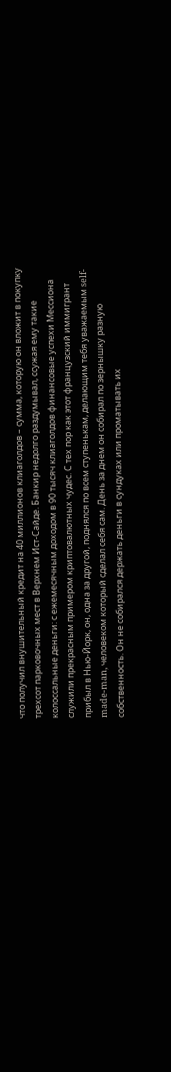что получил внушительный кредит на 40 миллионов клиаголдов – сумма, которую он вложит в покупку трехсот парковочных мест в Верхнем Ист-Сайде. Банкир недолго раздумывал, ссужая ему такие колоссальные деньги: с ежемесячным доходом в 90 тысяч клиаголдов финансовые успехи Мессиона служили прекрасным примером криптовалютных чудес. С тех пор как этот французский иммигрант прибыл в Нью-Йорк, он, одна за другой, поднялся по всем ступенькам, делающим тебя уважаемым self-made-man, человеком который сделал себя сам. День за днем он собирал по зернышку разную собственность. Он не собирался держать деньги в сундуках или проматывать их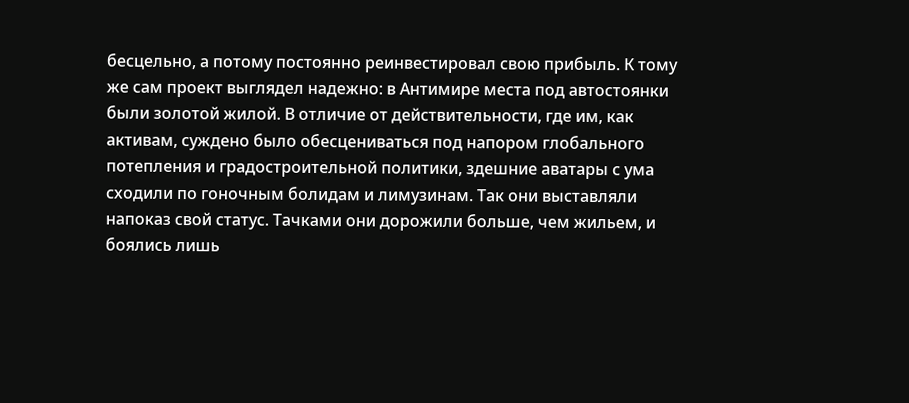бесцельно, а потому постоянно реинвестировал свою прибыль. К тому же сам проект выглядел надежно: в Антимире места под автостоянки были золотой жилой. В отличие от действительности, где им, как активам, суждено было обесцениваться под напором глобального потепления и градостроительной политики, здешние аватары с ума сходили по гоночным болидам и лимузинам. Так они выставляли напоказ свой статус. Тачками они дорожили больше, чем жильем, и боялись лишь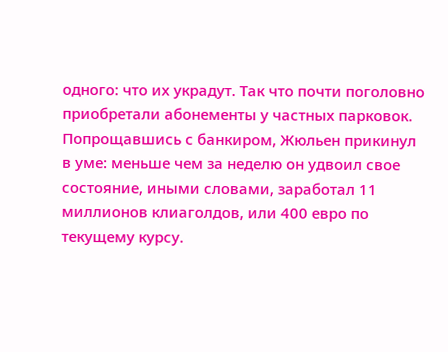одного: что их украдут. Так что почти поголовно приобретали абонементы у частных парковок.
Попрощавшись с банкиром, Жюльен прикинул в уме: меньше чем за неделю он удвоил свое состояние, иными словами, заработал 11 миллионов клиаголдов, или 400 евро по текущему курсу.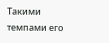Такими темпами его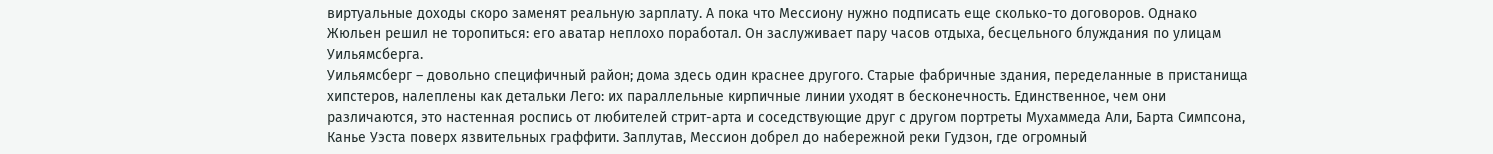виртуальные доходы скоро заменят реальную зарплату. А пока что Мессиону нужно подписать еще сколько-то договоров. Однако Жюльен решил не торопиться: его аватар неплохо поработал. Он заслуживает пару часов отдыха, бесцельного блуждания по улицам Уильямсберга.
Уильямсберг – довольно специфичный район; дома здесь один краснее другого. Старые фабричные здания, переделанные в пристанища хипстеров, налеплены как детальки Лего: их параллельные кирпичные линии уходят в бесконечность. Единственное, чем они различаются, это настенная роспись от любителей стрит-арта и соседствующие друг с другом портреты Мухаммеда Али, Барта Симпсона, Канье Уэста поверх язвительных граффити. Заплутав, Мессион добрел до набережной реки Гудзон, где огромный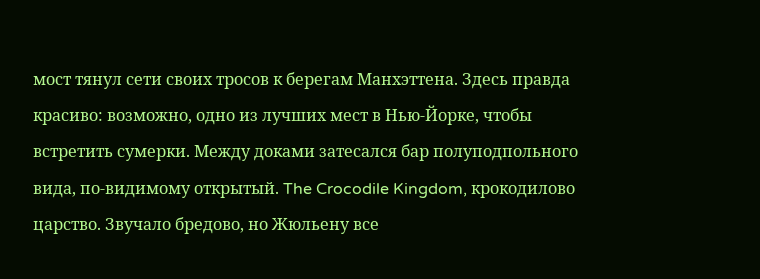мост тянул сети своих тросов к берегам Манхэттена. Здесь правда красиво: возможно, одно из лучших мест в Нью-Йорке, чтобы встретить сумерки. Между доками затесался бар полуподпольного вида, по-видимому открытый. The Crocodile Kingdom, крокодилово царство. Звучало бредово, но Жюльену все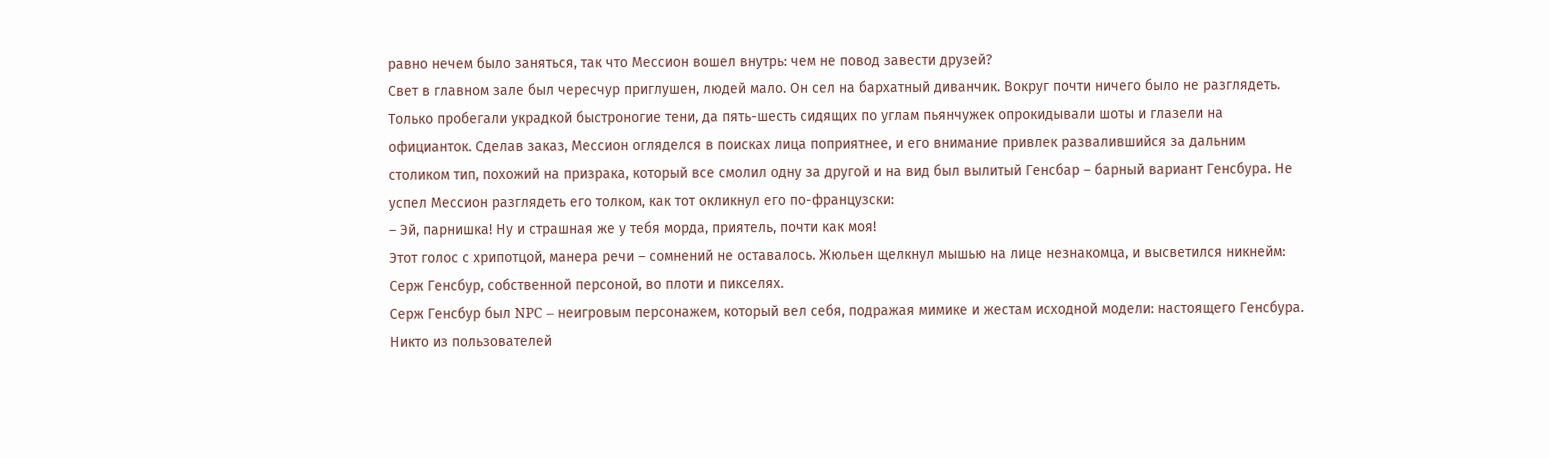равно нечем было заняться, так что Мессион вошел внутрь: чем не повод завести друзей?
Свет в главном зале был чересчур приглушен, людей мало. Он сел на бархатный диванчик. Вокруг почти ничего было не разглядеть. Только пробегали украдкой быстроногие тени, да пять-шесть сидящих по углам пьянчужек опрокидывали шоты и глазели на официанток. Сделав заказ, Мессион огляделся в поисках лица поприятнее, и его внимание привлек развалившийся за дальним столиком тип, похожий на призрака, который все смолил одну за другой и на вид был вылитый Генсбар – барный вариант Генсбура. Не успел Мессион разглядеть его толком, как тот окликнул его по-французски:
– Эй, парнишка! Ну и страшная же у тебя морда, приятель, почти как моя!
Этот голос с хрипотцой, манера речи – сомнений не оставалось. Жюльен щелкнул мышью на лице незнакомца, и высветился никнейм: Серж Генсбур, собственной персоной, во плоти и пикселях.
Серж Генсбур был NPC – неигровым персонажем, который вел себя, подражая мимике и жестам исходной модели: настоящего Генсбура. Никто из пользователей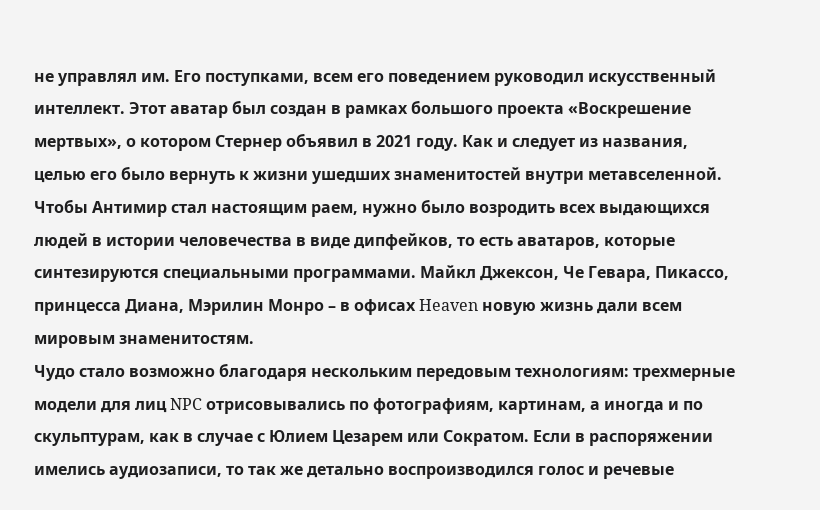не управлял им. Его поступками, всем его поведением руководил искусственный интеллект. Этот аватар был создан в рамках большого проекта «Воскрешение мертвых», о котором Стернер объявил в 2021 году. Как и следует из названия, целью его было вернуть к жизни ушедших знаменитостей внутри метавселенной. Чтобы Антимир стал настоящим раем, нужно было возродить всех выдающихся людей в истории человечества в виде дипфейков, то есть аватаров, которые синтезируются специальными программами. Майкл Джексон, Че Гевара, Пикассо, принцесса Диана, Мэрилин Монро – в офисах Heaven новую жизнь дали всем мировым знаменитостям.
Чудо стало возможно благодаря нескольким передовым технологиям: трехмерные модели для лиц NPC отрисовывались по фотографиям, картинам, а иногда и по скульптурам, как в случае с Юлием Цезарем или Сократом. Если в распоряжении имелись аудиозаписи, то так же детально воспроизводился голос и речевые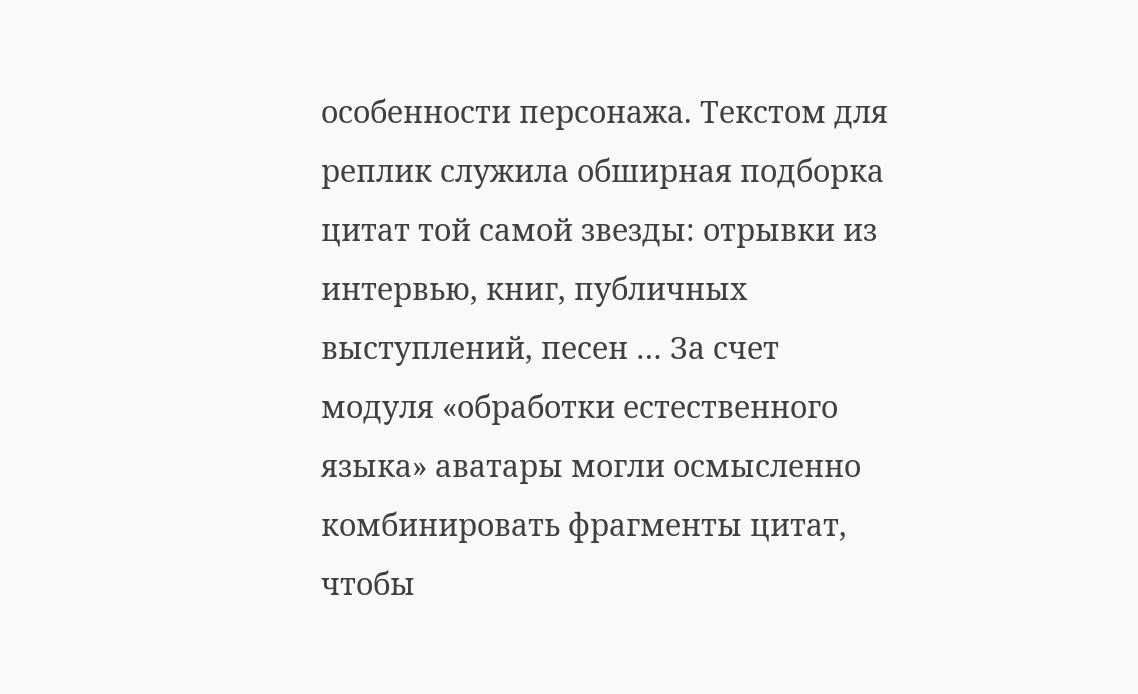особенности персонажа. Текстом для реплик служила обширная подборка цитат той самой звезды: отрывки из интервью, книг, публичных выступлений, песен … За счет модуля «обработки естественного языка» аватары могли осмысленно комбинировать фрагменты цитат, чтобы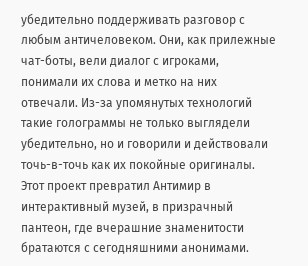убедительно поддерживать разговор с любым античеловеком. Они, как прилежные чат-боты, вели диалог с игроками, понимали их слова и метко на них отвечали. Из-за упомянутых технологий такие голограммы не только выглядели убедительно, но и говорили и действовали точь-в-точь как их покойные оригиналы. Этот проект превратил Антимир в интерактивный музей, в призрачный пантеон, где вчерашние знаменитости братаются с сегодняшними анонимами.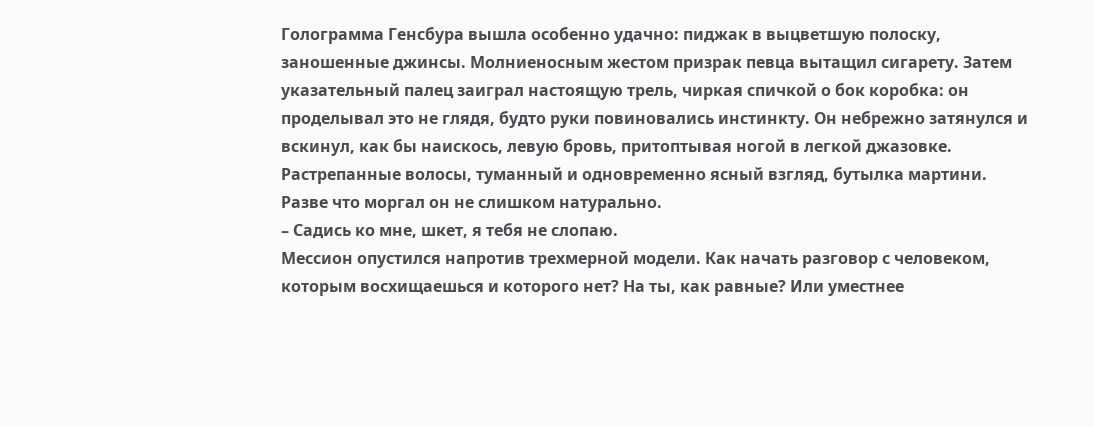Голограмма Генсбура вышла особенно удачно: пиджак в выцветшую полоску, заношенные джинсы. Молниеносным жестом призрак певца вытащил сигарету. Затем указательный палец заиграл настоящую трель, чиркая спичкой о бок коробка: он проделывал это не глядя, будто руки повиновались инстинкту. Он небрежно затянулся и вскинул, как бы наискось, левую бровь, притоптывая ногой в легкой джазовке. Растрепанные волосы, туманный и одновременно ясный взгляд, бутылка мартини. Разве что моргал он не слишком натурально.
– Садись ко мне, шкет, я тебя не слопаю.
Мессион опустился напротив трехмерной модели. Как начать разговор с человеком, которым восхищаешься и которого нет? На ты, как равные? Или уместнее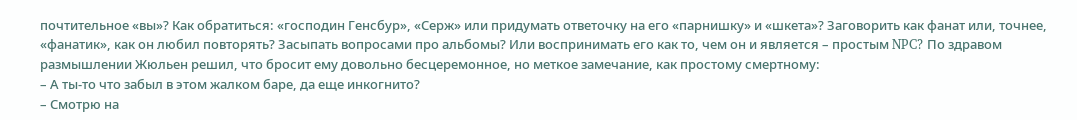почтительное «вы»? Как обратиться: «господин Генсбур», «Серж» или придумать ответочку на его «парнишку» и «шкета»? Заговорить как фанат или, точнее, «фанатик», как он любил повторять? Засыпать вопросами про альбомы? Или воспринимать его как то, чем он и является – простым NPC? По здравом размышлении Жюльен решил, что бросит ему довольно бесцеремонное, но меткое замечание, как простому смертному:
– А ты-то что забыл в этом жалком баре, да еще инкогнито?
– Смотрю на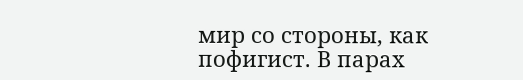мир со стороны, как пофигист. В парах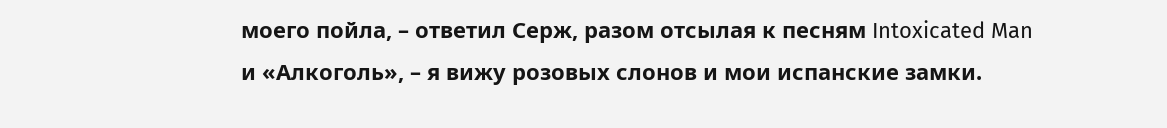моего пойла, – ответил Серж, разом отсылая к песням Intoxicated Man и «Алкоголь», – я вижу розовых слонов и мои испанские замки.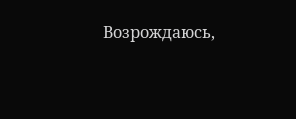Возрождаюсь,